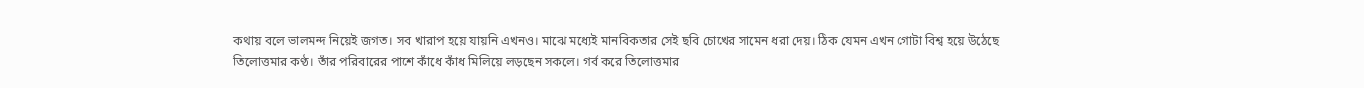কথায় বলে ভালমন্দ নিয়েই জগত। সব খারাপ হয়ে যায়নি এখনও। মাঝে মধ্যেই মানবিকতার সেই ছবি চোখের সামেন ধরা দেয়। ঠিক যেমন এখন গোটা বিশ্ব হয়ে উঠেছে তিলোত্তমার কণ্ঠ। তাঁর পরিবারের পাশে কাঁধে কাঁধ মিলিয়ে লড়ছেন সকলে। গর্ব করে তিলোত্তমার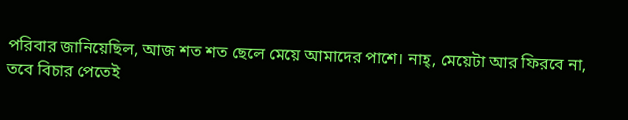পরিবার জানিয়েছিল, আজ শত শত ছেলে মেয়ে আমাদের পাশে। নাহ্, মেয়েটা আর ফিরবে না, তবে বিচার পেতেই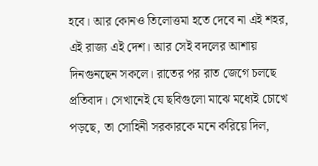হবে। আর কোনও তিলোত্তমা হতে দেবে না এই শহর, এই রাজ্য এই দেশ। আর সেই বদলের আশায় দিনগুনছেন সকলে। রাতের পর রাত জেগে চলছে প্রতিবাদ। সেখানেই যে ছবিগুলো মাঝে মধ্যেই চোখে পড়ছে, তা সোহিনী সরকারকে মনে করিয়ে দিল,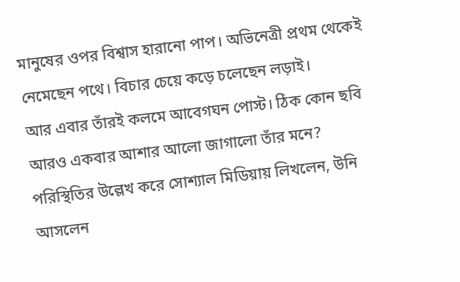মানুষের ওপর বিশ্বাস হারানো পাপ। অভিনেত্রী প্রথম থেকেই নেমেছেন পথে। বিচার চেয়ে কড়ে চলেছেন লড়াই।
আর এবার তাঁরই কলমে আবেগঘন পোস্ট। ঠিক কোন ছবি আরও একবার আশার আলো জাগালো তাঁর মনে? পরিস্থিতির উল্লেখ করে সোশ্যাল মিডিয়ায় লিখলেন, উনি আসলেন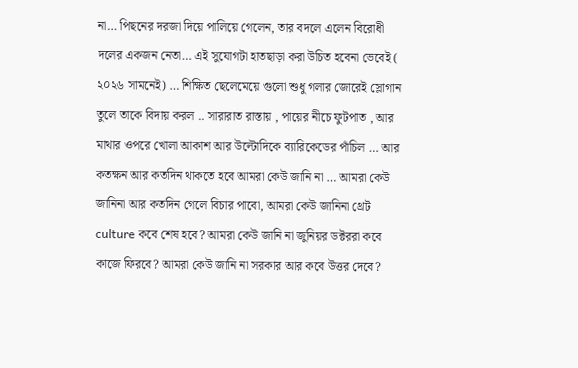না… পিছনের দরজা দিয়ে পালিয়ে গেলেন, তার বদলে এলেন বিরোধী দলের একজন নেতা… এই সুযোগটা হাতছাড়া করা উচিত হবেনা ভেবেই ( ২০২৬ সামনেই) … শিক্ষিত ছেলেমেয়ে গুলো শুধু গলার জোরেই স্লোগান তুলে তাকে বিদায় করল .. সারারাত রাস্তায় , পায়ের নীচে ফুটপাত , আর মাথার ওপরে খোলা আকাশ আর উল্টোদিকে ব্যারিকেডের পাঁচিল … আর কতক্ষন আর কতদিন থাকতে হবে আমরা কেউ জানি না … আমরা কেউ জানিনা আর কতদিন গেলে বিচার পাবো, আমরা কেউ জানিনা থ্রেট culture কবে শেষ হবে? আমরা কেউ জানি না জুনিয়র ডক্টররা কবে কাজে ফিরবে? আমরা কেউ জানি না সরকার আর কবে উত্তর দেবে?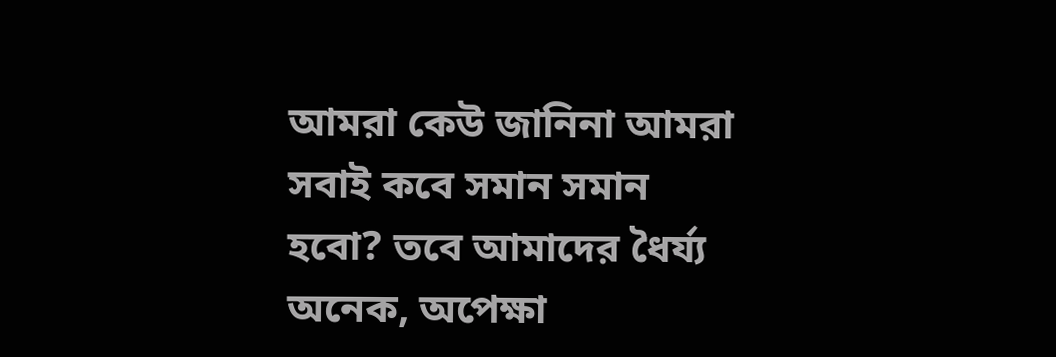আমরা কেউ জানিনা আমরা সবাই কবে সমান সমান হবো? তবে আমাদের ধৈর্য্য অনেক, অপেক্ষা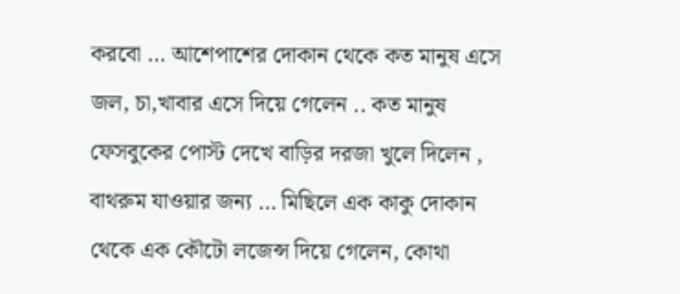করবো … আশেপাশের দোকান থেকে কত মানুষ এসে জল, চা,খাবার এসে দিয়ে গেলেন .. কত মানুষ ফেসবুকের পোস্ট দেখে বাড়ির দরজা খুলে দিলেন , বাথরুম যাওয়ার জন্য … মিছিলে এক কাকু দোকান থেকে এক কৌটো লজেন্স দিয়ে গেলেন, কোথা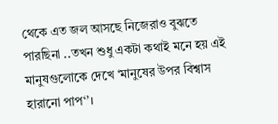থেকে এত জল আসছে নিজেরাও বুঝতে পারছিনা ..তখন শুধু একটা কথাই মনে হয় এই মানুষগুলোকে দেখে ‘মানুষের উপর বিশ্বাস হারানো পাপ‘’।